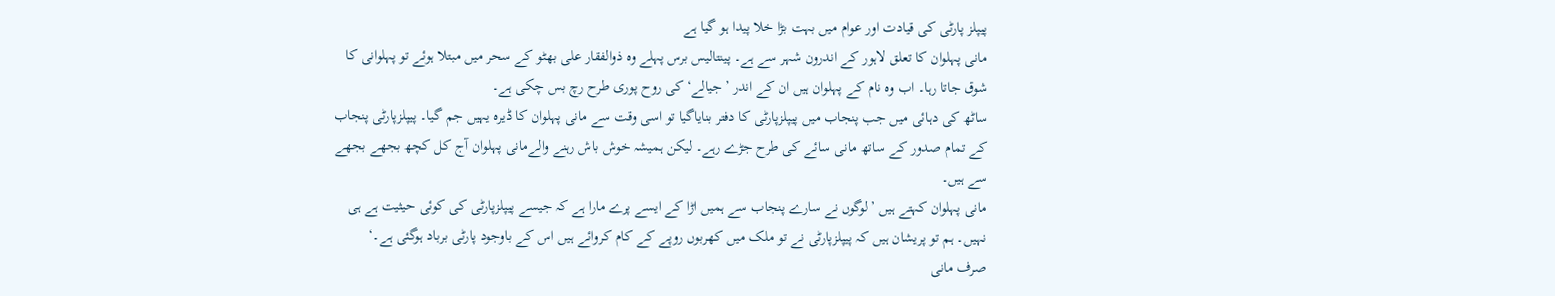پیپلز پارٹی کی قیادت اور عوام میں بہت بڑا خلا پیدا ہو گیا ہے
مانی پہلوان کا تعلق لاہور کے اندرون شہر سے ہے۔ پینتالیس برس پہلے وہ ذوالفقار علی بھٹو کے سحر میں مبتلا ہوئے تو پہلوانی کا شوق جاتا رہا۔ اب وہ نام کے پہلوان ہیں ان کے اندر ’جیالے‘ کی روح پوری طرح رچ بس چکی ہے۔
ساٹھ کی دہائی میں جب پنجاب میں پیپلزپارٹی کا دفتر بنایاگیا تو اسی وقت سے مانی پہلوان کا ڈیرہ یہیں جم گیا۔ پیپلزپارٹی پنجاب کے تمام صدور کے ساتھ مانی سائے کی طرح جڑے رہے۔ لیکن ہمیشہ خوش باش رہنے والےمانی پہلوان آج کل کچھ بجھے بجھے سے ہیں۔
مانی پہلوان کہتے ہیں ’لوگوں نے سارے پنجاب سے ہمیں اڑا کے ایسے پرے مارا ہے کہ جیسے پیپلزپارٹی کی کوئی حیثیت ہے ہی نہیں۔ ہم تو پریشان ہیں کہ پیپلزپارٹی نے تو ملک میں کھربوں روپے کے کام کروائے ہیں اس کے باوجود پارٹی برباد ہوگئی ہے۔‘
صرف مانی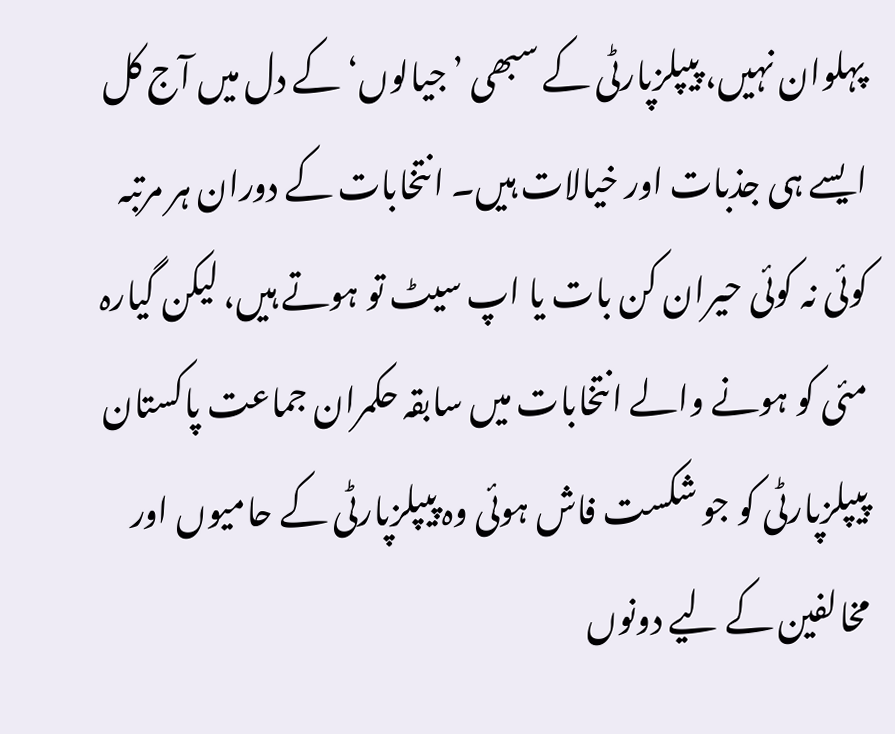پہلوان نہیں، پیپلزپارٹی کے سبھی ’جیالوں‘ کے دل میں آج کل ایسے ہی جذبات اور خیالات ہیں۔ انتخابات کے دوران ہر مرتبہ کوئی نہ کوئی حیران کن بات یا اپ سیٹ تو ہوتے ہیں، لیکن گیارہ مئی کو ہونے والے انتخابات میں سابقہ حکمران جماعت پاکستان پیپلزپارٹی کو جو شکست فاش ہوئی وہ پیپلزپارٹی کے حامیوں اور مخالفین کے لیے دونوں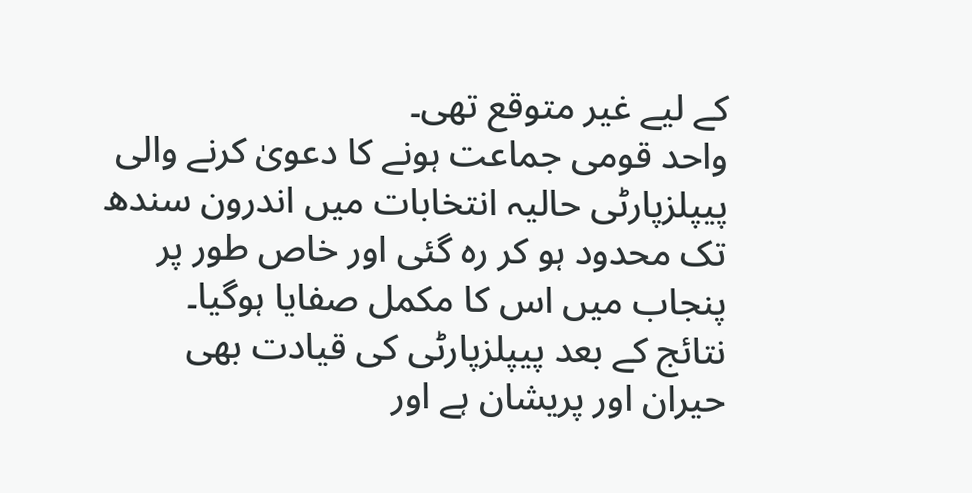کے لیے غیر متوقع تھی۔
واحد قومی جماعت ہونے کا دعویٰ کرنے والی پیپلزپارٹی حالیہ انتخابات میں اندرون سندھ تک محدود ہو کر رہ گئی اور خاص طور پر پنجاب میں اس کا مکمل صفایا ہوگیا۔
نتائج کے بعد پیپلزپارٹی کی قیادت بھی حیران اور پریشان ہے اور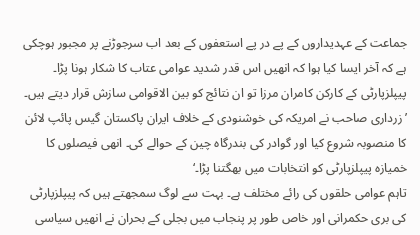جماعت کے عہدیداروں کے پے در پے استعفوں کے بعد اب سرجوڑنے پر مجبور ہوچکی ہے کہ آخر ایسا کیا ہوا کہ انھیں اس قدر شدید عوامی عتاب کا شکار ہونا پڑا۔
پیپلزپارٹی کے کارکن کامران مرزا تو ان نتائج کو بین الاقوامی سازش قرار دیتے ہیں۔ ’زرداری صاحب نے امریکہ کی خوشنودی کے خلاف ایران پاکستان گیس پائپ لائن کا منصوبہ شروع کیا اور گوادر کی بندرگاہ چین کے حوالے کی۔ انھی فیصلوں کا خمیازہ پیپلزپارٹی کو انتخابات میں بھگتنا پڑا۔‘
تاہم عوامی حلقوں کی رائے مختلف ہے۔ بہت سے لوگ سمجھتے ہیں کہ پیپلزپارٹی کی بری حکمرانی اور خاص طور پر پنجاب میں بجلی کے بحران نے انھیں سیاسی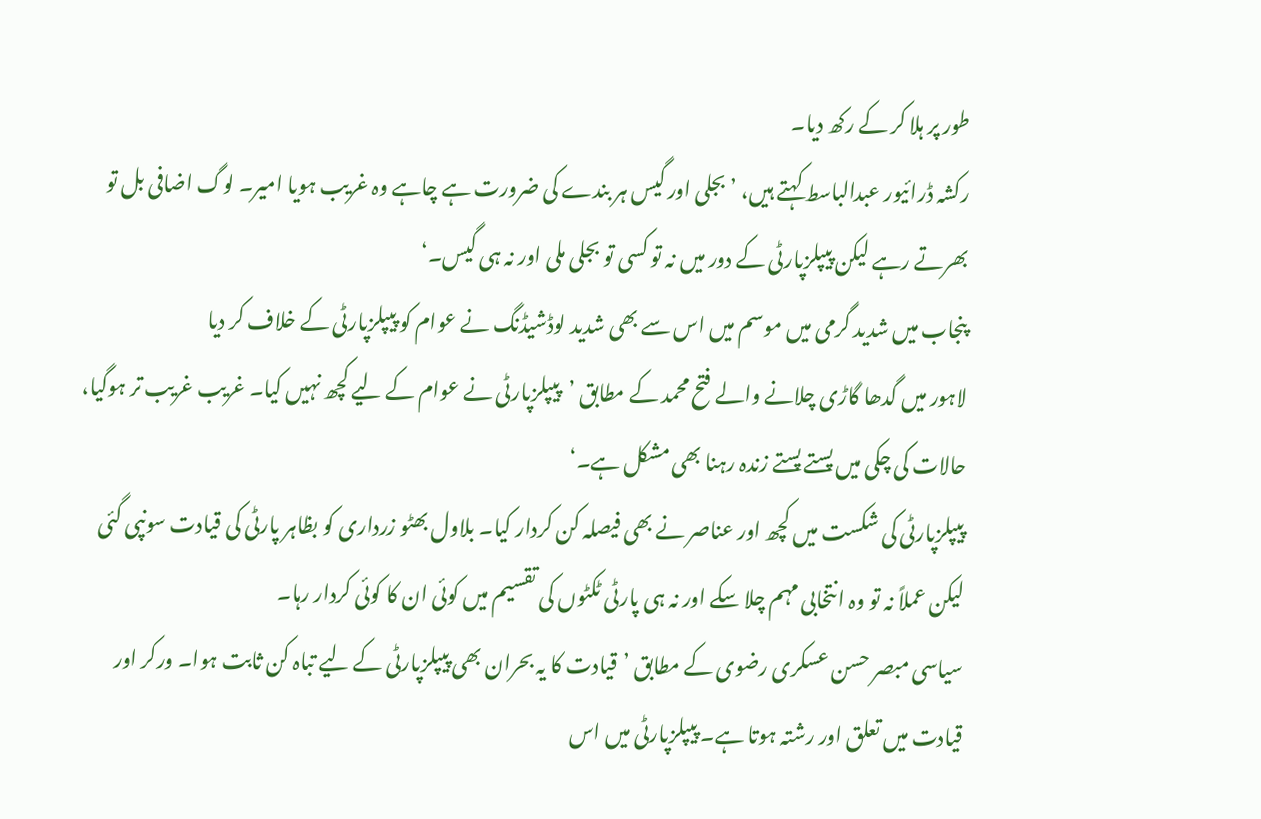طور پر ہلا کر کے رکھ دیا۔
رکشہ ڈرائیور عبدالباسط کہتے ہیں، ’بجلی اور گیس ہر بندے کی ضرورت ہے چاہے وہ غریب ہویا امیر۔ لوگ اضافی بل تو بھرتے رہے لیکن پیپلزپارٹی کے دور میں نہ تو کسی تو بجلی ملی اور نہ ہی گیس۔‘
پنجاب میں شدید گرمی میں موسم میں اس سے بھی شدید لوڈشیڈنگ نے عوام کو پیپلزپارٹی کے خلاف کر دیا
لاہور میں گدھا گاڑی چلانے والے فتح محمد کے مطابق ’پیپلزپارٹی نے عوام کے لیے کچھ نہیں کیا۔ غریب غریب تر ہوگیا، حالات کی چکی میں پستے پستے زندہ رہنا بھی مشکل ہے۔‘
پیپلزپارٹی کی شکست میں کچھ اور عناصر نے بھی فیصلہ کن کردار کیا۔ بلاول بھٹو زرداری کو بظاہر پارٹی کی قیادت سونپی گئی لیکن عملاً نہ تو وہ انتخابی مہم چلا سکے اور نہ ہی پارٹی ٹکٹوں کی تقسیم میں کوئی ان کا کوئی کردار رہا۔
سیاسی مبصر حسن عسکری رضوی کے مطابق ’قیادت کا یہ بحران بھی پیپلزپارٹی کے لیے تباہ کن ثابت ہوا۔ ورکر اور قیادت میں تعلق اور رشتہ ہوتا ہے۔ پیپلزپارٹی میں اس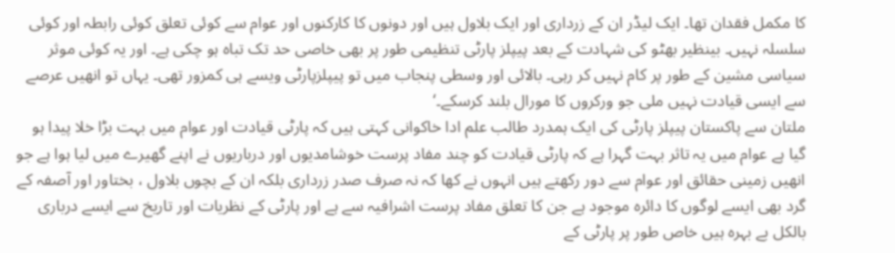کا مکمل فقدان تھا۔ ایک لیڈر ان کے زرداری اور ایک بلاول ہیں اور دونوں کا کارکنوں اور عوام سے کوئی تعلق کوئی رابطہ اور کوئی سلسلہ نہیں۔ بینظیر بھٹو کی شہادت کے بعد پیپلز پارٹی تنظیمی طور پر بھی خاصی حد تک تباہ ہو چکی ہے۔ اور یہ کوئی موثر سیاسی مشین کے طور پر کام نہیں کر رہی۔ بالائی اور وسطی پنجاب میں تو پیپلزپارٹی ویسے ہی کمزور تھی۔ یہاں تو انھیں عرصے سے ایسی قیادت نہیں ملی جو ورکروں کا مورال بلند کرسکے۔‘
ملتان سے پاکستان پیپلز پارٹی کی ایک ہمدرد طالب علم ادا خاکوانی کہتی ہیں کہ پارٹی قیادت اور عوام میں بہت بڑا خلا پیدا ہو گیا ہے عوام میں یہ تاثر بہت گہرا ہے کہ پارٹی قیادت کو چند مفاد پرست خوشامدیوں اور درباریوں نے اپنے گھیرے میں لیا ہوا ہے جو انھیں زمینی حقائق اور عوام سے دور رکھتے ہیں انہوں نے کھا کہ نہ صرف صدر زرداری بلکہ ان کے بچوں بلاول ، بختاور اور آصفہ کے گرد بھی ایسے لوگوں کا دائرہ موجود ہے جن کا تعلق مفاد پرست اشرافیہ سے ہے اور پارٹی کے نظریات اور تاریخ سے ایسے درباری بالکل بے بہرہ ہیں خاص طور پر پارٹی کے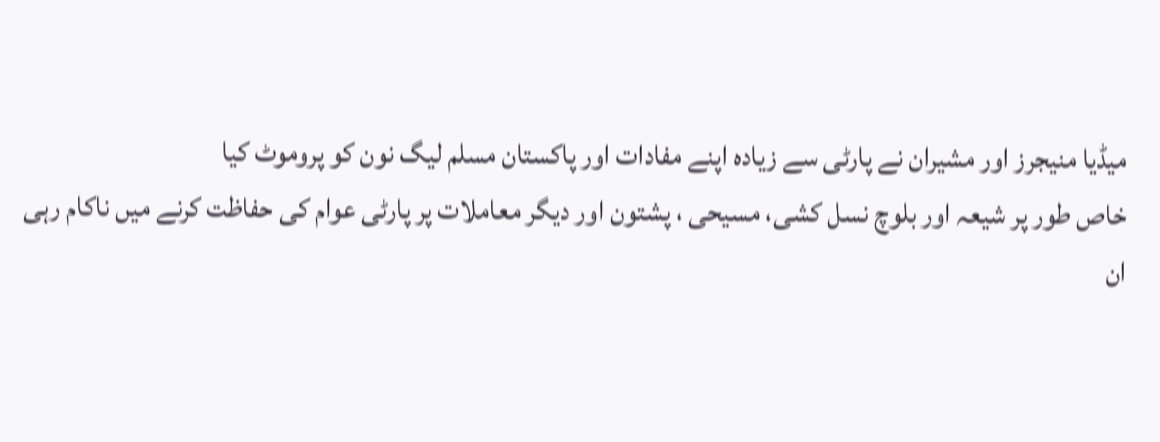میڈیا منیجرز اور مشیران نے پارٹی سے زیادہ اپنے مفادات اور پاکستان مسلم لیگ نون کو پروموٹ کیا
خاص طور پر شیعہ اور بلوچ نسل کشی، مسیحی ، پشتون اور دیگر معاملات پر پارٹی عوام کی حفاظت کرنے میں ناکام رہی
ان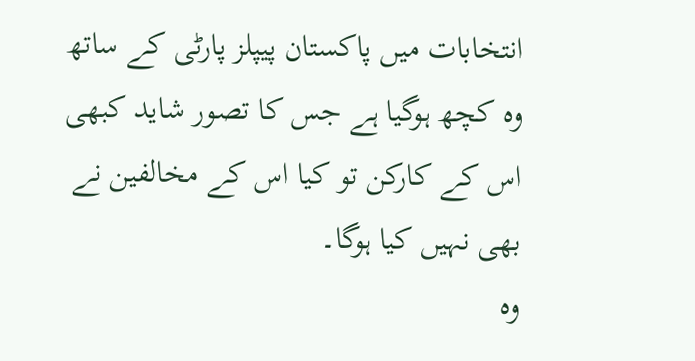انتخابات میں پاکستان پیپلز پارٹی کے ساتھ وہ کچھ ہوگیا ہے جس کا تصور شاید کبھی اس کے کارکن تو کیا اس کے مخالفین نے بھی نہیں کیا ہوگا۔
وہ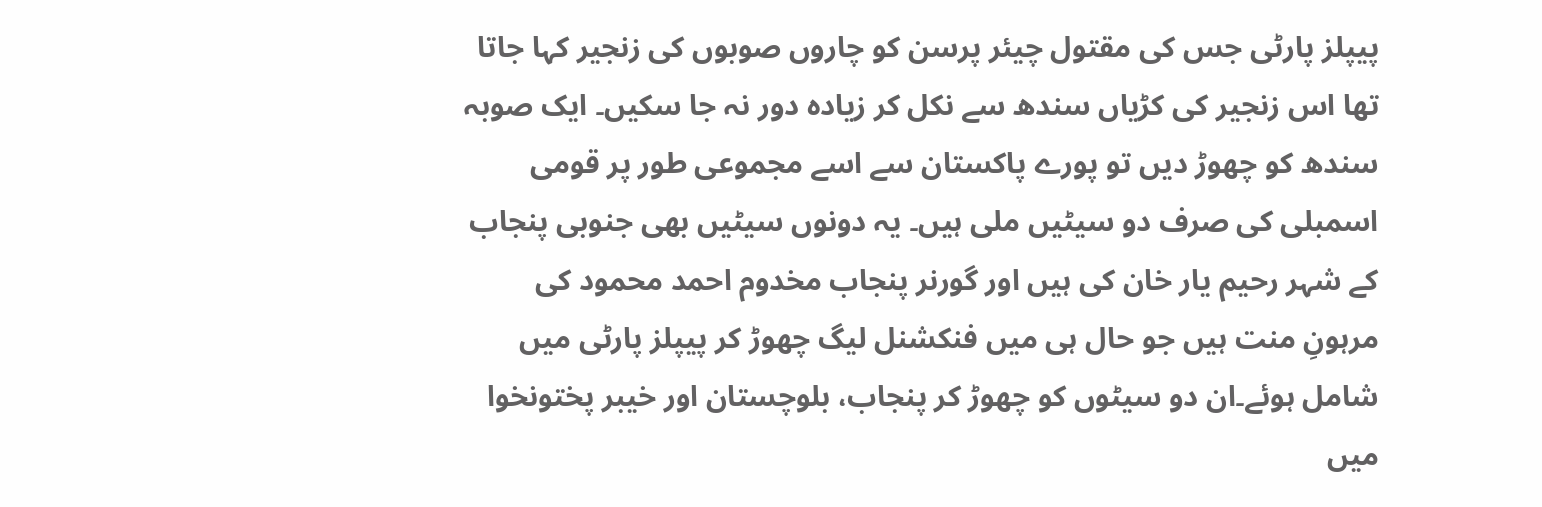پیپلز پارٹی جس کی مقتول چیئر پرسن کو چاروں صوبوں کی زنجیر کہا جاتا تھا اس زنجیر کی کڑیاں سندھ سے نکل کر زیادہ دور نہ جا سکیں۔ ایک صوبہ سندھ کو چھوڑ دیں تو پورے پاکستان سے اسے مجموعی طور پر قومی اسمبلی کی صرف دو سیٹیں ملی ہیں۔ یہ دونوں سیٹیں بھی جنوبی پنجاب کے شہر رحیم یار خان کی ہیں اور گورنر پنجاب مخدوم احمد محمود کی مرہونِ منت ہیں جو حال ہی میں فنکشنل لیگ چھوڑ کر پیپلز پارٹی میں شامل ہوئے۔ان دو سیٹوں کو چھوڑ کر پنجاب، بلوچستان اور خیبر پختونخوا میں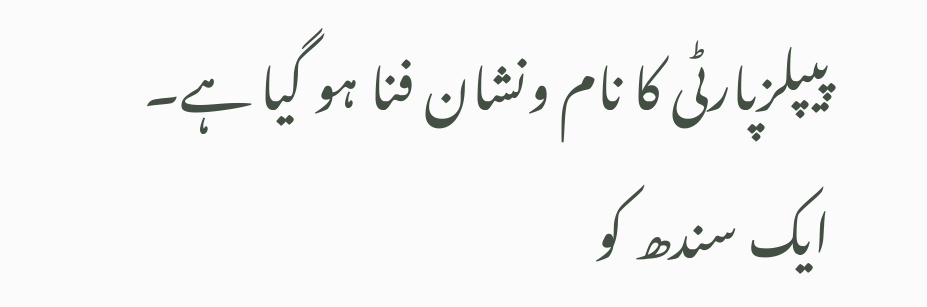پیپلزپارٹی کا نام ونشان فنا ہو گیا ہے۔
ایک سندھ کو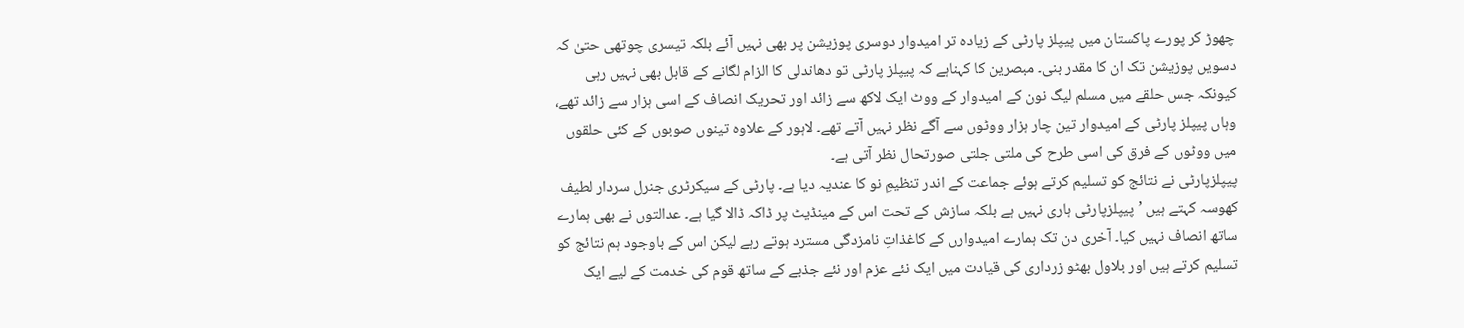چھوڑ کر پورے پاکستان میں پیپلز پارٹی کے زیادہ تر امیدوار دوسری پوزیشن پر بھی نہیں آئے بلکہ تیسری چوتھی حتیٰ کہ دسویں پوزیشن تک ان کا مقدر بنی۔ مبصرین کا کہناہے کہ پیپلز پارٹی تو دھاندلی کا الزام لگانے کے قابل بھی نہیں رہی کیونکہ جس حلقے میں مسلم لیگ نون کے امیدوار کے ووٹ ایک لاکھ سے زائد اور تحریک انصاف کے اسی ہزار سے زائد تھے، وہاں پیپلز پارٹی کے امیدوار تین چار ہزار ووٹوں سے آگے نظر نہیں آتے تھے۔ لاہور کے علاوہ تینوں صوبوں کے کئی حلقوں میں ووٹوں کے فرق کی اسی طرح کی ملتی جلتی صورتحال نظر آتی ہے۔
پیپلزپارٹی نے نتائج کو تسلیم کرتے ہوئے جماعت کے اندر تنظیمِ نو کا عندیہ دیا ہے۔ پارٹی کے سیکرٹری جنرل سردار لطیف کھوسہ کہتے ہیں ’پیپلزپارٹی ہاری نہیں ہے بلکہ سازش کے تحت اس کے مینڈیٹ پر ڈاکہ ڈالا گیا ہے۔ عدالتوں نے بھی ہمارے ساتھ انصاف نہیں کیا۔ آخری دن تک ہمارے امیدوارں کے کاغذاتِ نامزدگی مسترد ہوتے رہے لیکن اس کے باوجود ہم نتائج کو تسلیم کرتے ہیں اور بلاول بھٹو زرداری کی قیادت میں ایک نئے عزم اور نئے جذبے کے ساتھ قوم کی خدمت کے لیے ایک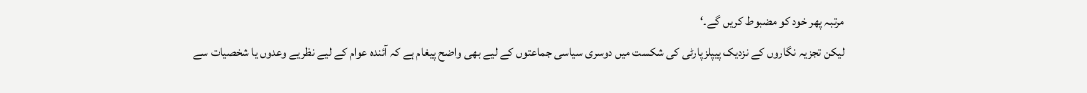مرتبہ پھر خود کو مضبوط کریں گے۔‘
لیکن تجزیہ نگاروں کے نزدیک پیپلزپارٹی کی شکست میں دوسری سیاسی جماعتوں کے لیے بھی واضح پیغام ہے کہ آئندہ عوام کے لیے نظریے وعدوں یا شخصیات سے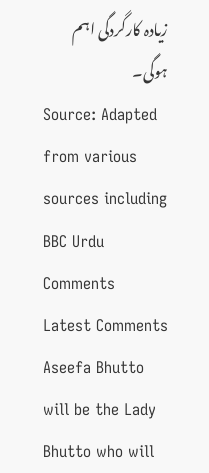زیادہ کارگردگی اہم ہوگی۔
Source: Adapted from various sources including BBC Urdu
Comments
Latest Comments
Aseefa Bhutto will be the Lady Bhutto who will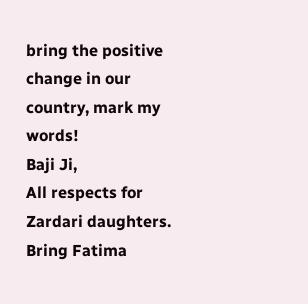bring the positive change in our country, mark my words!
Baji Ji,
All respects for Zardari daughters. Bring Fatima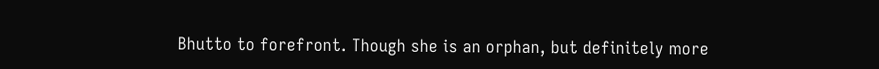Bhutto to forefront. Though she is an orphan, but definitely more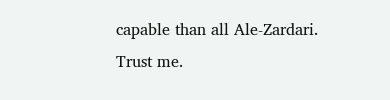capable than all Ale-Zardari. Trust me.